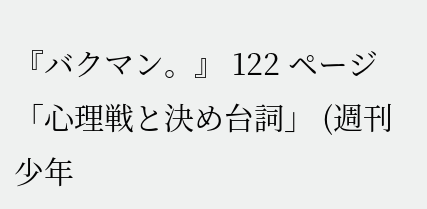『バクマン。』 122 ページ 「心理戦と決め台詞」 (週刊少年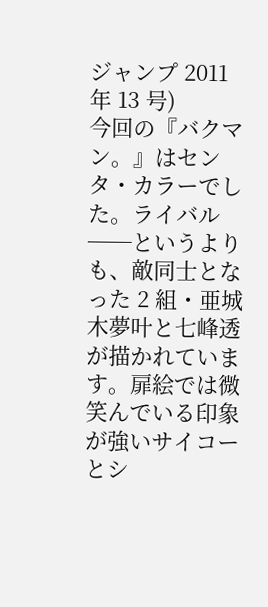ジャンプ 2011 年 13 号)
今回の『バクマン。』はセンタ・カラーでした。ライバル──というよりも、敵同士となった 2 組・亜城木夢叶と七峰透が描かれています。扉絵では微笑んでいる印象が強いサイコーとシ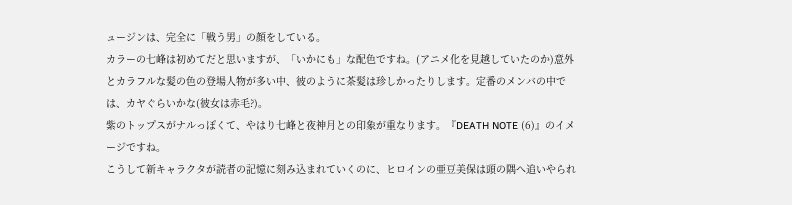ュージンは、完全に「戦う男」の顔をしている。
カラーの七峰は初めてだと思いますが、「いかにも」な配色ですね。(アニメ化を見越していたのか)意外とカラフルな髪の色の登場人物が多い中、彼のように茶髪は珍しかったりします。定番のメンバの中では、カヤぐらいかな(彼女は赤毛?)。
紫のトップスがナルっぽくて、やはり七峰と夜神月との印象が重なります。『DEATH NOTE (6)』のイメージですね。
こうして新キャラクタが読者の記憶に刻み込まれていくのに、ヒロインの亜豆美保は頭の隅へ追いやられ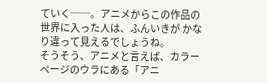ていく──。アニメからこの作品の世界に入った人は、ふんいきが かなり違って見えるでしょうね。
そうそう、アニメと言えば、カラーページのウラにある「アニ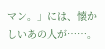マン。」には、懐かしいあの人が……。